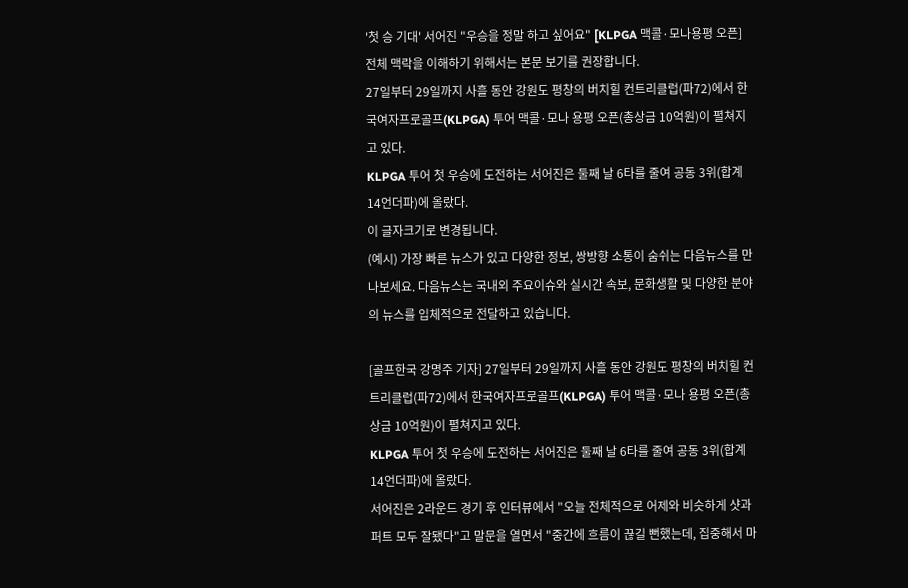'첫 승 기대' 서어진 "우승을 정말 하고 싶어요" [KLPGA 맥콜·모나용평 오픈]
전체 맥락을 이해하기 위해서는 본문 보기를 권장합니다.
27일부터 29일까지 사흘 동안 강원도 평창의 버치힐 컨트리클럽(파72)에서 한국여자프로골프(KLPGA) 투어 맥콜·모나 용평 오픈(총상금 10억원)이 펼쳐지고 있다.
KLPGA 투어 첫 우승에 도전하는 서어진은 둘째 날 6타를 줄여 공동 3위(합계 14언더파)에 올랐다.
이 글자크기로 변경됩니다.
(예시) 가장 빠른 뉴스가 있고 다양한 정보, 쌍방향 소통이 숨쉬는 다음뉴스를 만나보세요. 다음뉴스는 국내외 주요이슈와 실시간 속보, 문화생활 및 다양한 분야의 뉴스를 입체적으로 전달하고 있습니다.

[골프한국 강명주 기자] 27일부터 29일까지 사흘 동안 강원도 평창의 버치힐 컨트리클럽(파72)에서 한국여자프로골프(KLPGA) 투어 맥콜·모나 용평 오픈(총상금 10억원)이 펼쳐지고 있다.
KLPGA 투어 첫 우승에 도전하는 서어진은 둘째 날 6타를 줄여 공동 3위(합계 14언더파)에 올랐다.
서어진은 2라운드 경기 후 인터뷰에서 "오늘 전체적으로 어제와 비슷하게 샷과 퍼트 모두 잘됐다"고 말문을 열면서 "중간에 흐름이 끊길 뻔했는데, 집중해서 마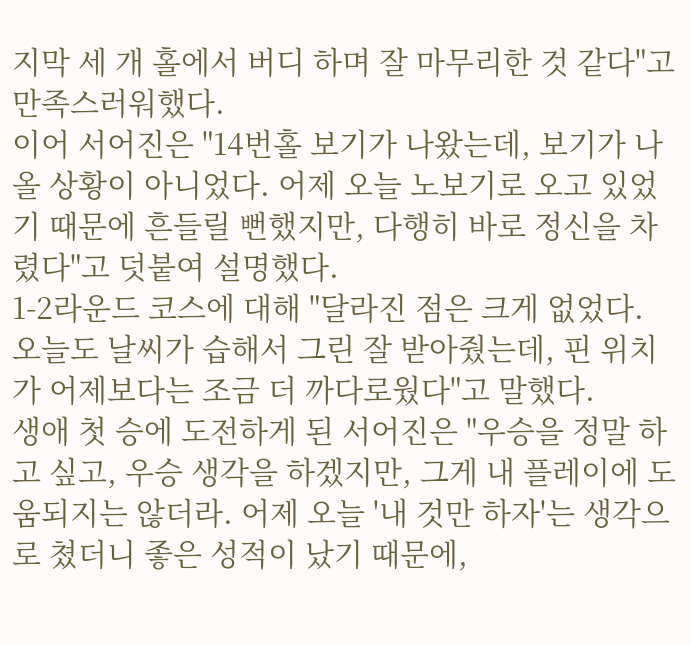지막 세 개 홀에서 버디 하며 잘 마무리한 것 같다"고 만족스러워했다.
이어 서어진은 "14번홀 보기가 나왔는데, 보기가 나올 상황이 아니었다. 어제 오늘 노보기로 오고 있었기 때문에 흔들릴 뻔했지만, 다행히 바로 정신을 차렸다"고 덧붙여 설명했다.
1-2라운드 코스에 대해 "달라진 점은 크게 없었다. 오늘도 날씨가 습해서 그린 잘 받아줬는데, 핀 위치가 어제보다는 조금 더 까다로웠다"고 말했다.
생애 첫 승에 도전하게 된 서어진은 "우승을 정말 하고 싶고, 우승 생각을 하겠지만, 그게 내 플레이에 도움되지는 않더라. 어제 오늘 '내 것만 하자'는 생각으로 쳤더니 좋은 성적이 났기 때문에,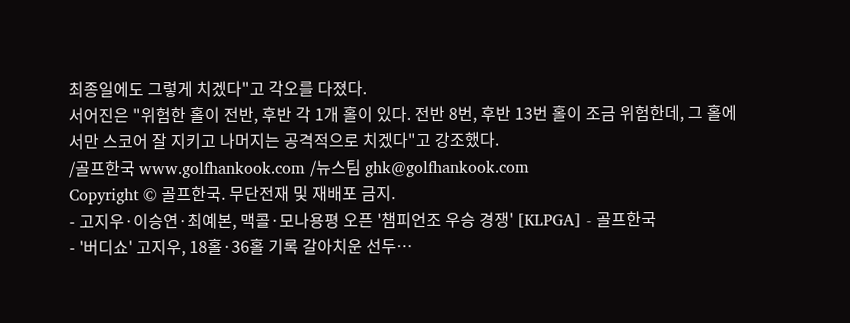최종일에도 그렇게 치겠다"고 각오를 다졌다.
서어진은 "위험한 홀이 전반, 후반 각 1개 홀이 있다. 전반 8번, 후반 13번 홀이 조금 위험한데, 그 홀에서만 스코어 잘 지키고 나머지는 공격적으로 치겠다"고 강조했다.
/골프한국 www.golfhankook.com /뉴스팀 ghk@golfhankook.com
Copyright © 골프한국. 무단전재 및 재배포 금지.
- 고지우·이승연·최예본, 맥콜·모나용평 오픈 '챔피언조 우승 경쟁' [KLPGA] - 골프한국
- '버디쇼' 고지우, 18홀·36홀 기록 갈아치운 선두…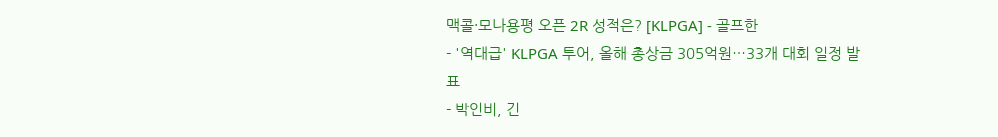맥콜·모나용평 오픈 2R 성적은? [KLPGA] - 골프한
- '역대급' KLPGA 투어, 올해 총상금 305억원…33개 대회 일정 발표
- 박인비, 긴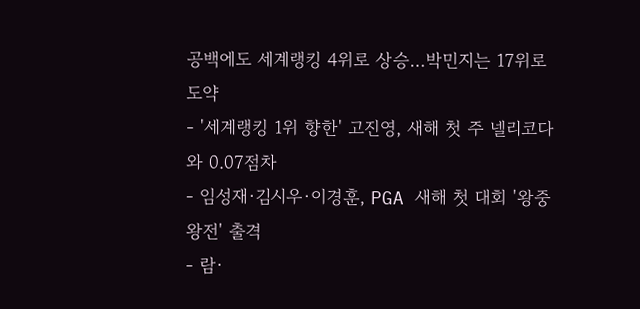공백에도 세계랭킹 4위로 상승…박민지는 17위로 도약
- '세계랭킹 1위 향한' 고진영, 새해 첫 주 넬리코다와 0.07점차
- 임성재·김시우·이경훈, PGA 새해 첫 대회 '왕중왕전' 출격
- 람·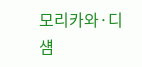모리카와·디섐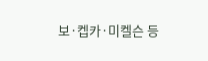보·켑카·미켈슨 등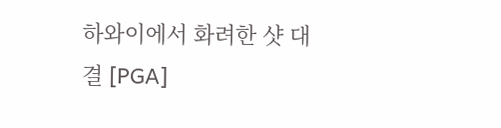하와이에서 화려한 샷 대결 [PGA]